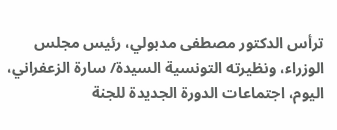ترأس الدكتور مصطفى مدبولي، رئيس مجلس الوزراء، ونظيرته التونسية السيدة/ سارة الزعفراني، اليوم، اجتماعات الدورة الجديدة للجنة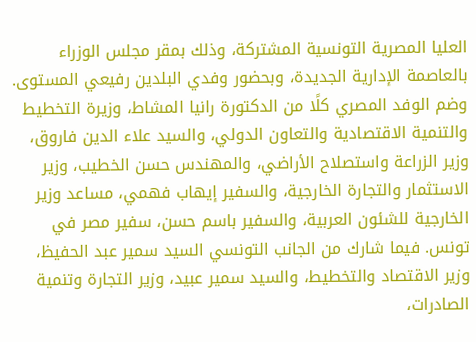العليا المصرية التونسية المشتركة، وذلك بمقر مجلس الوزراء بالعاصمة الإدارية الجديدة، وبحضور وفدي البلدين رفيعي المستوى.
وضم الوفد المصري كلًا من الدكتورة رانيا المشاط، وزيرة التخطيط والتنمية الاقتصادية والتعاون الدولي، والسيد علاء الدين فاروق، وزير الزراعة واستصلاح الأراضي، والمهندس حسن الخطيب، وزير الاستثمار والتجارة الخارجية، والسفير إيهاب فهمي، مساعد وزير الخارجية للشئون العربية، والسفير باسم حسن، سفير مصر في تونس. فيما شارك من الجانب التونسي السيد سمير عبد الحفيظ، وزير الاقتصاد والتخطيط، والسيد سمير عبيد، وزير التجارة وتنمية الصادرات،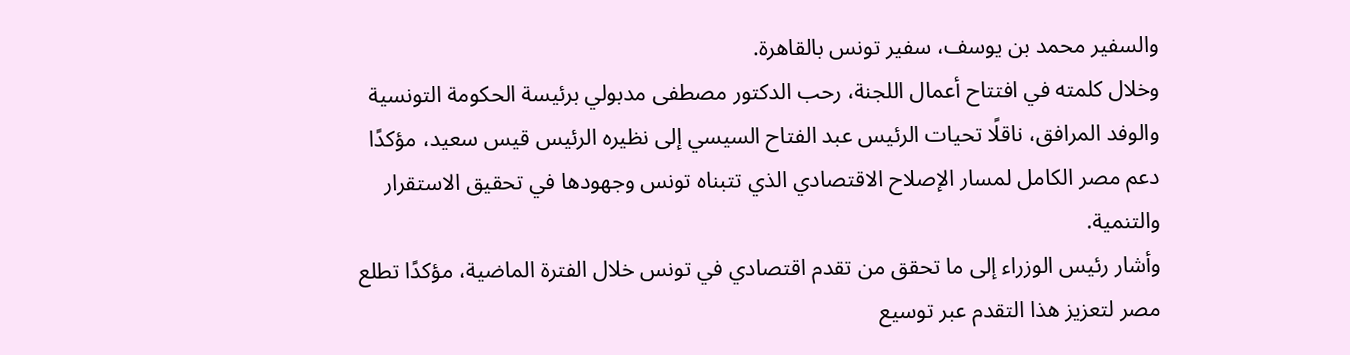والسفير محمد بن يوسف، سفير تونس بالقاهرة.
وخلال كلمته في افتتاح أعمال اللجنة، رحب الدكتور مصطفى مدبولي برئيسة الحكومة التونسية والوفد المرافق، ناقلًا تحيات الرئيس عبد الفتاح السيسي إلى نظيره الرئيس قيس سعيد، مؤكدًا دعم مصر الكامل لمسار الإصلاح الاقتصادي الذي تتبناه تونس وجهودها في تحقيق الاستقرار والتنمية.
وأشار رئيس الوزراء إلى ما تحقق من تقدم اقتصادي في تونس خلال الفترة الماضية، مؤكدًا تطلع مصر لتعزيز هذا التقدم عبر توسيع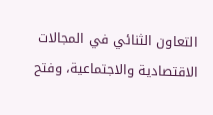التعاون الثنائي في المجالات الاقتصادية والاجتماعية، وفتح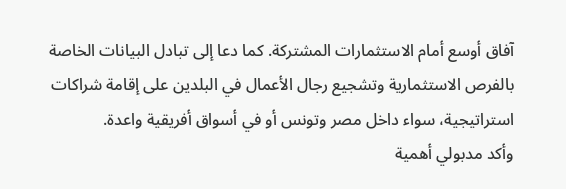آفاق أوسع أمام الاستثمارات المشتركة. كما دعا إلى تبادل البيانات الخاصة بالفرص الاستثمارية وتشجيع رجال الأعمال في البلدين على إقامة شراكات استراتيجية، سواء داخل مصر وتونس أو في أسواق أفريقية واعدة.
وأكد مدبولي أهمية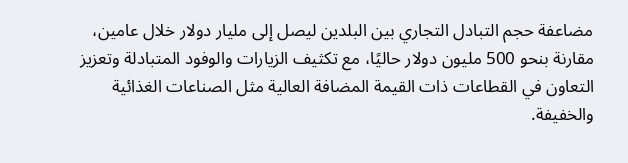مضاعفة حجم التبادل التجاري بين البلدين ليصل إلى مليار دولار خلال عامين، مقارنة بنحو 500 مليون دولار حاليًا، مع تكثيف الزيارات والوفود المتبادلة وتعزيز التعاون في القطاعات ذات القيمة المضافة العالية مثل الصناعات الغذائية والخفيفة.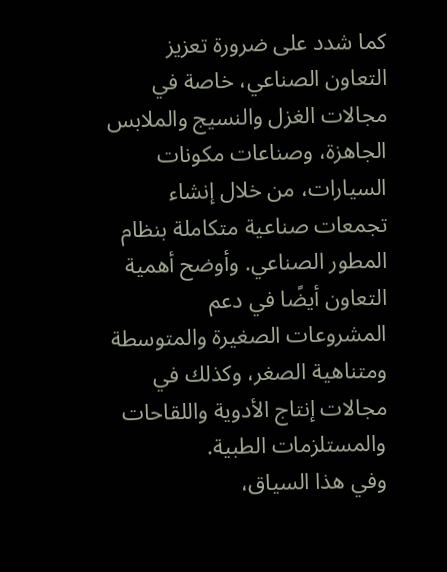كما شدد على ضرورة تعزيز التعاون الصناعي، خاصة في مجالات الغزل والنسيج والملابس الجاهزة، وصناعات مكونات السيارات، من خلال إنشاء تجمعات صناعية متكاملة بنظام المطور الصناعي. وأوضح أهمية التعاون أيضًا في دعم المشروعات الصغيرة والمتوسطة ومتناهية الصغر، وكذلك في مجالات إنتاج الأدوية واللقاحات والمستلزمات الطبية.
وفي هذا السياق،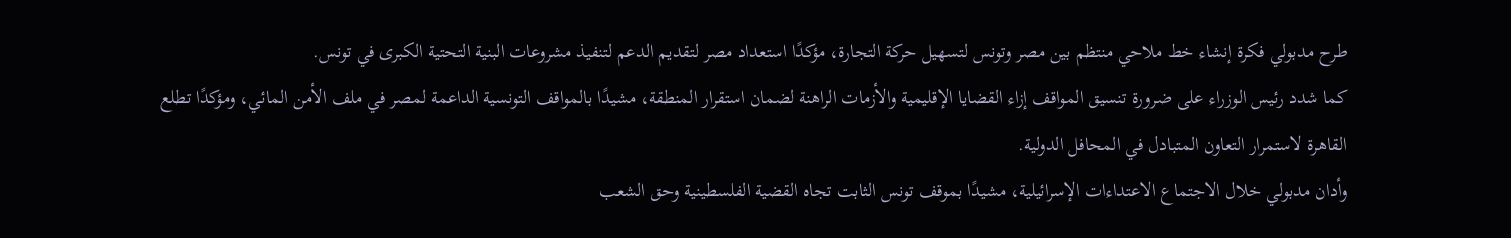طرح مدبولي فكرة إنشاء خط ملاحي منتظم بين مصر وتونس لتسهيل حركة التجارة، مؤكدًا استعداد مصر لتقديم الدعم لتنفيذ مشروعات البنية التحتية الكبرى في تونس.
كما شدد رئيس الوزراء على ضرورة تنسيق المواقف إزاء القضايا الإقليمية والأزمات الراهنة لضمان استقرار المنطقة، مشيدًا بالمواقف التونسية الداعمة لمصر في ملف الأمن المائي، ومؤكدًا تطلع القاهرة لاستمرار التعاون المتبادل في المحافل الدولية.
وأدان مدبولي خلال الاجتماع الاعتداءات الإسرائيلية، مشيدًا بموقف تونس الثابت تجاه القضية الفلسطينية وحق الشعب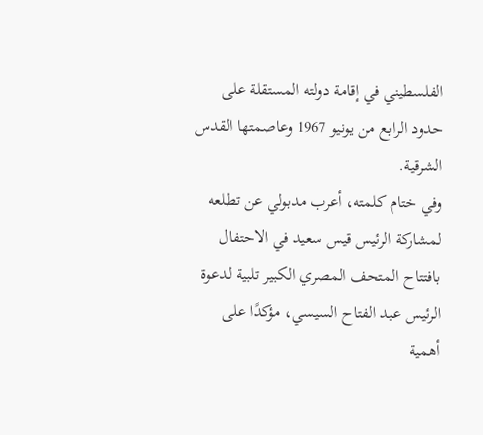الفلسطيني في إقامة دولته المستقلة على حدود الرابع من يونيو 1967 وعاصمتها القدس الشرقية.
وفي ختام كلمته، أعرب مدبولي عن تطلعه لمشاركة الرئيس قيس سعيد في الاحتفال بافتتاح المتحف المصري الكبير تلبية لدعوة الرئيس عبد الفتاح السيسي، مؤكدًا على أهمية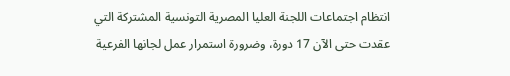انتظام اجتماعات اللجنة العليا المصرية التونسية المشتركة التي عقدت حتى الآن 17 دورة، وضرورة استمرار عمل لجانها الفرعية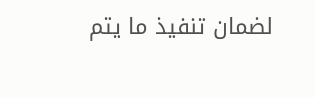لضمان تنفيذ ما يتم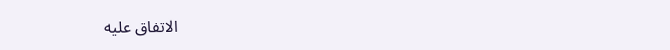الاتفاق عليه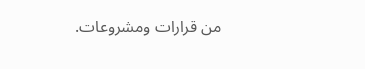من قرارات ومشروعات.